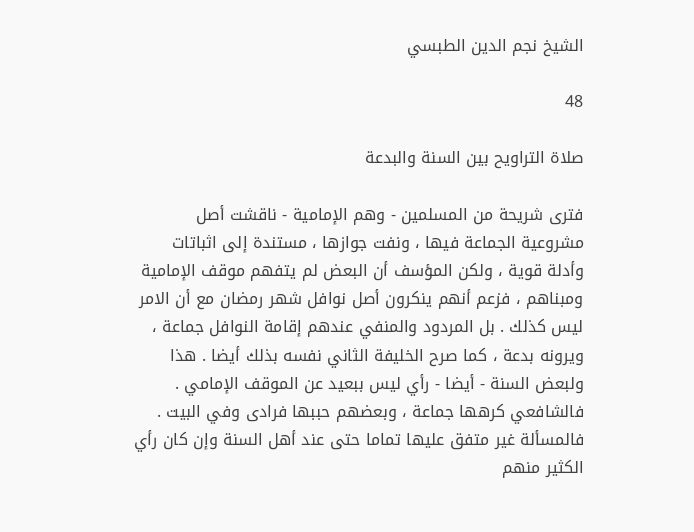الشيخ نجم الدين الطبسي

48

صلاة التراويح بين السنة والبدعة

فترى شريحة من المسلمين - وهم الإمامية - ناقشت أصل مشروعية الجماعة فيها ، ونفت جوازها ، مستندة إلى اثباتات وأدلة قوية ، ولكن المؤسف أن البعض لم يتفهم موقف الإمامية ومبناهم ، فزعم أنهم ينكرون أصل نوافل شهر رمضان مع أن الامر ليس كذلك . بل المردود والمنفي عندهم إقامة النوافل جماعة ، ويرونه بدعة ، كما صرح الخليفة الثاني نفسه بذلك أيضا . هذا ولبعض السنة - أيضا - رأي ليس ببعيد عن الموقف الإمامي . فالشافعي كرهها جماعة ، وبعضهم حببها فرادى وفي البيت . فالمسألة غير متفق عليها تماما حتى عند أهل السنة وإن كان رأي الكثير منهم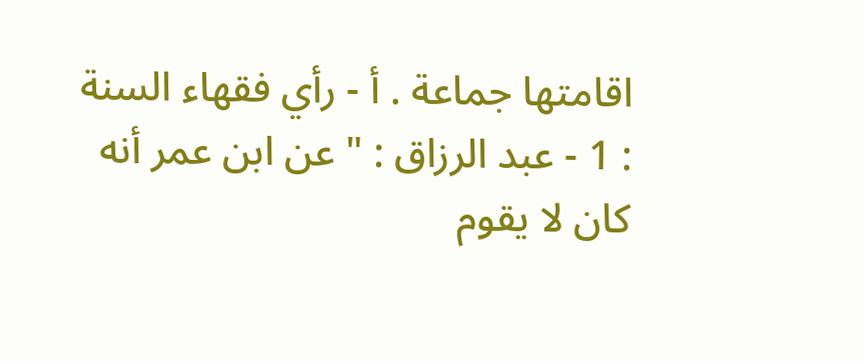اقامتها جماعة . أ - رأي فقهاء السنة : 1 - عبد الرزاق : " عن ابن عمر أنه كان لا يقوم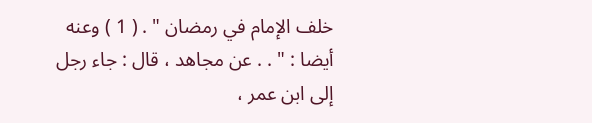خلف الإمام في رمضان " . ( 1 ) وعنه أيضا : " . . عن مجاهد ، قال : جاء رجل إلى ابن عمر ،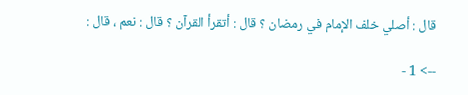قال : أصلي خلف الإمام في رمضان ؟ قال : أتقرأ القرآن ؟ قال : نعم ، قال :

--> 1 -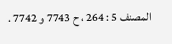المصنف 5 : 264 ، ح 7743 و 7742 .